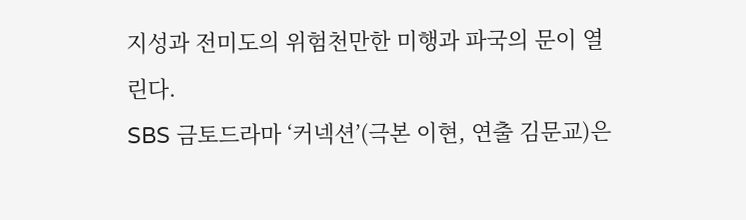지성과 전미도의 위험천만한 미행과 파국의 문이 열린다.
SBS 금토드라마 ‘커넥션’(극본 이현, 연출 김문교)은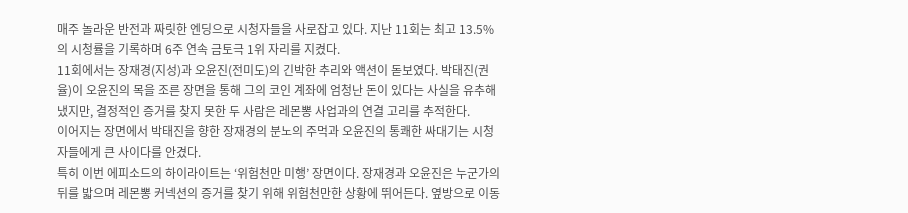매주 놀라운 반전과 짜릿한 엔딩으로 시청자들을 사로잡고 있다. 지난 11회는 최고 13.5%의 시청률을 기록하며 6주 연속 금토극 1위 자리를 지켰다.
11회에서는 장재경(지성)과 오윤진(전미도)의 긴박한 추리와 액션이 돋보였다. 박태진(권율)이 오윤진의 목을 조른 장면을 통해 그의 코인 계좌에 엄청난 돈이 있다는 사실을 유추해냈지만, 결정적인 증거를 찾지 못한 두 사람은 레몬뽕 사업과의 연결 고리를 추적한다.
이어지는 장면에서 박태진을 향한 장재경의 분노의 주먹과 오윤진의 통쾌한 싸대기는 시청자들에게 큰 사이다를 안겼다.
특히 이번 에피소드의 하이라이트는 ‘위험천만 미행’ 장면이다. 장재경과 오윤진은 누군가의 뒤를 밟으며 레몬뽕 커넥션의 증거를 찾기 위해 위험천만한 상황에 뛰어든다. 옆방으로 이동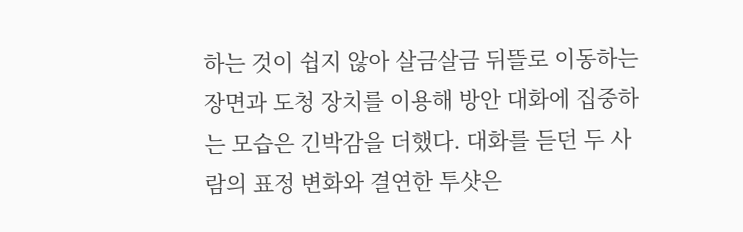하는 것이 쉽지 않아 살금살금 뒤뜰로 이동하는 장면과 도청 장치를 이용해 방안 대화에 집중하는 모습은 긴박감을 더했다. 대화를 듣던 두 사람의 표정 변화와 결연한 투샷은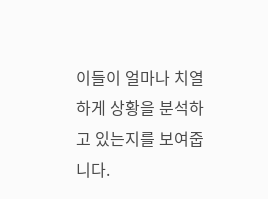이들이 얼마나 치열하게 상황을 분석하고 있는지를 보여줍니다.